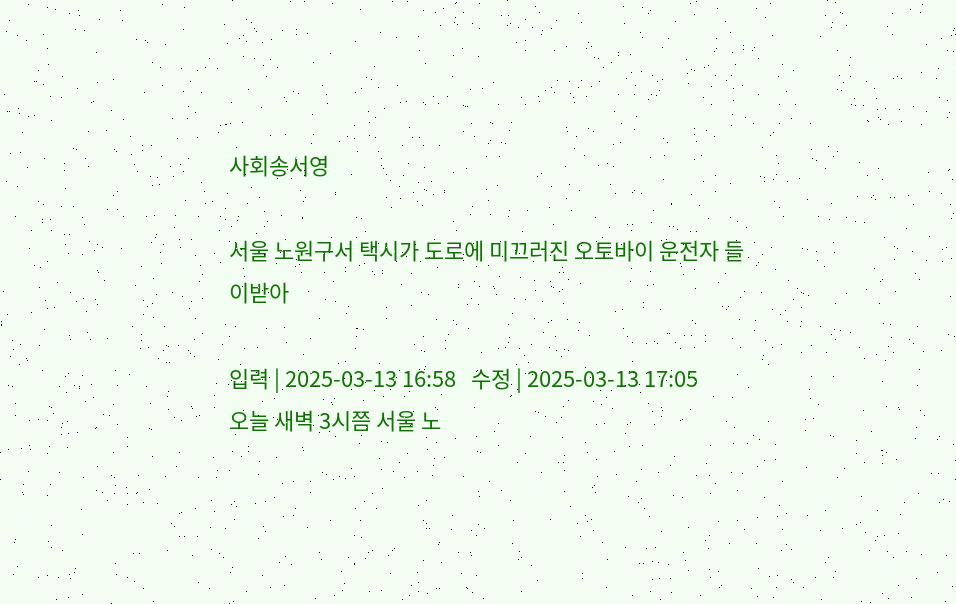사회송서영

서울 노원구서 택시가 도로에 미끄러진 오토바이 운전자 들이받아

입력 | 2025-03-13 16:58   수정 | 2025-03-13 17:05
오늘 새벽 3시쯤 서울 노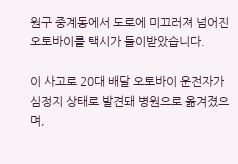원구 중계동에서 도로에 미끄러져 넘어진 오토바이를 택시가 들이받았습니다.

이 사고로 20대 배달 오토바이 운전자가 심정지 상태로 발견돼 병원으로 옮겨졌으며,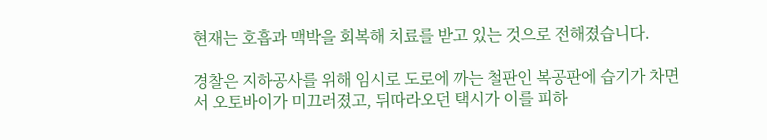현재는 호흡과 맥박을 회복해 치료를 받고 있는 것으로 전해졌습니다.

경찰은 지하공사를 위해 임시로 도로에 까는 철판인 복공판에 습기가 차면서 오토바이가 미끄러졌고, 뒤따라오던 택시가 이를 피하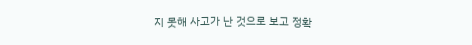지 못해 사고가 난 것으로 보고 정확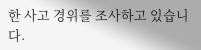한 사고 경위를 조사하고 있습니다.